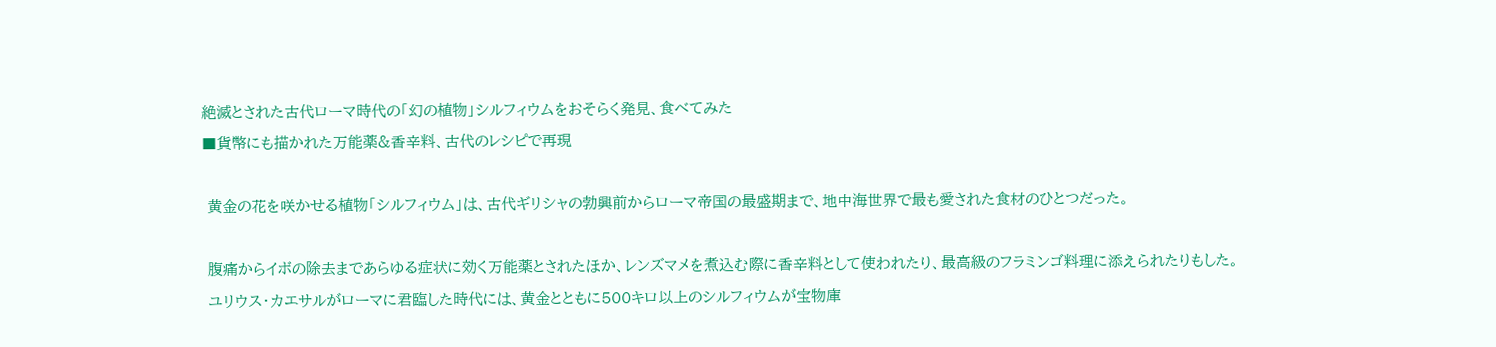絶滅とされた古代ローマ時代の「幻の植物」シルフィウムをおそらく発見、食べてみた
■貨幣にも描かれた万能薬&香辛料、古代のレシピで再現

 黄金の花を咲かせる植物「シルフィウム」は、古代ギリシャの勃興前からローマ帝国の最盛期まで、地中海世界で最も愛された食材のひとつだった。

 腹痛からイボの除去まであらゆる症状に効く万能薬とされたほか、レンズマメを煮込む際に香辛料として使われたり、最高級のフラミンゴ料理に添えられたりもした。
 ユリウス・カエサルがローマに君臨した時代には、黄金とともに500キロ以上のシルフィウムが宝物庫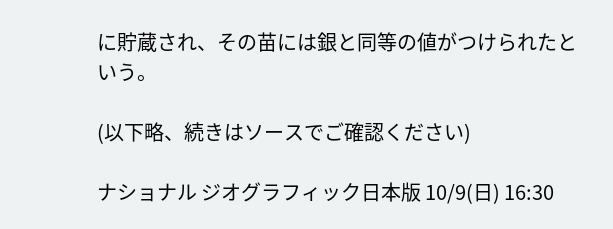に貯蔵され、その苗には銀と同等の値がつけられたという。

(以下略、続きはソースでご確認ください)

ナショナル ジオグラフィック日本版 10/9(日) 16:30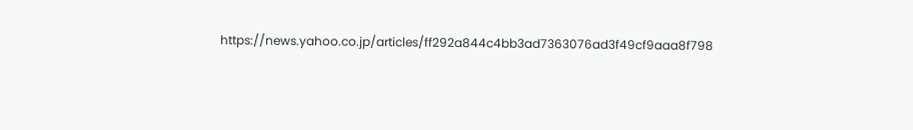https://news.yahoo.co.jp/articles/ff292a844c4bb3ad7363076ad3f49cf9aaa8f798